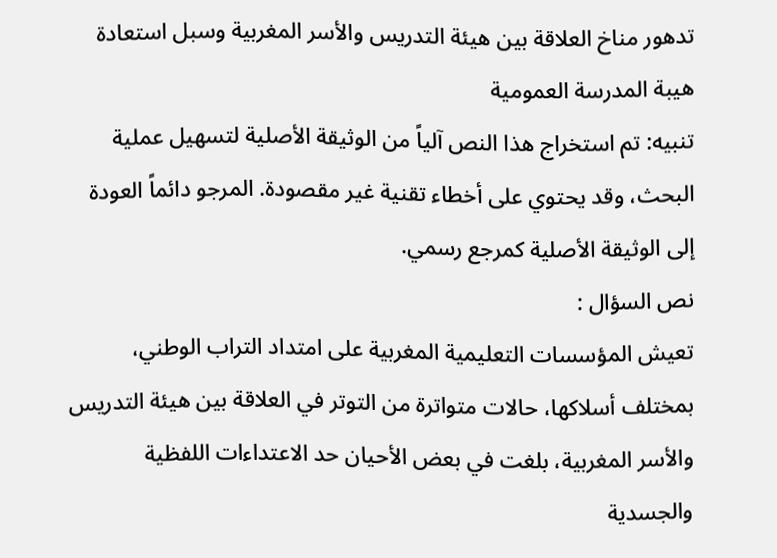تدهور مناخ العلاقة بين هيئة التدريس والأسر المغربية وسبل استعادة هيبة المدرسة العمومية
تنبيه: تم استخراج هذا النص آلياً من الوثيقة الأصلية لتسهيل عملية البحث، وقد يحتوي على أخطاء تقنية غير مقصودة. المرجو دائماً العودة إلى الوثيقة الأصلية كمرجع رسمي.
نص السؤال :
تعيش المؤسسات التعليمية المغربية على امتداد التراب الوطني، بمختلف أسلاكها، حالات متواترة من التوتر في العلاقة بين هيئة التدريس والأسر المغربية، بلغت في بعض الأحيان حد الاعتداءات اللفظية والجسدية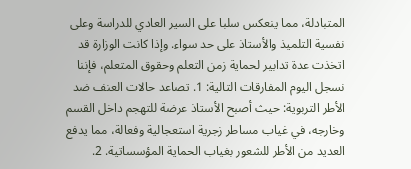المتبادلة، مما ينعكس سلبا على السير العادي للدراسة وعلى نفسية التلميذ والأستاذ على حد سواء. وإذا كانت الوزارة قد اتخذت عدة تدابير لحماية زمن التعلم وحقوق المتعلم، فإننا نسجل اليوم المفارقات التالية: 1. تصاعد حالات العنف ضد الأطر التربوية: حيث أصبح الأستاذ عرضة للتهجم داخل القسم وخارجه، في غياب مساطر زجرية استعجالية وفعالة، مما يدفع العديد من الأطر للشعور بغياب الحماية المؤسساتية. 2.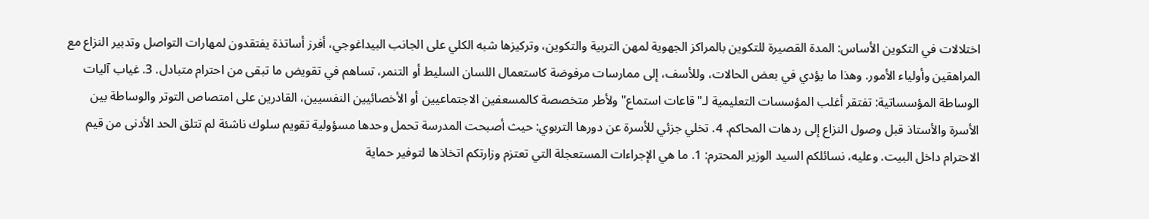اختلالات في التكوين الأساس: المدة القصيرة للتكوين بالمراكز الجهوية لمهن التربية والتكوين، وتركيزها شبه الكلي على الجانب البيداغوجي، أفرز أساتذة يفتقدون لمهارات التواصل وتدبير النزاع مع المراهقين وأولياء الأمور. وهذا ما يؤدي في بعض الحالات، وللأسف، إلى ممارسات مرفوضة كاستعمال اللسان السليط أو التنمر، تساهم في تقويض ما تبقى من احترام متبادل. 3. غياب آليات الوساطة المؤسساتية: تفتقر أغلب المؤسسات التعليمية لـ"قاعات استماع" ولأطر متخصصة كالمسعفين الاجتماعيين أو الأخصائيين النفسيين، القادرين على امتصاص التوتر والوساطة بين الأسرة والأستاذ قبل وصول النزاع إلى ردهات المحاكم. 4. تخلي جزئي للأسرة عن دورها التربوي: حيث أصبحت المدرسة تحمل وحدها مسؤولية تقويم سلوك ناشئة لم تتلق الحد الأدنى من قيم الاحترام داخل البيت. وعليه، نسائلكم السيد الوزير المحترم: 1. ما هي الإجراءات المستعجلة التي تعتزم وزارتكم اتخاذها لتوفير حماية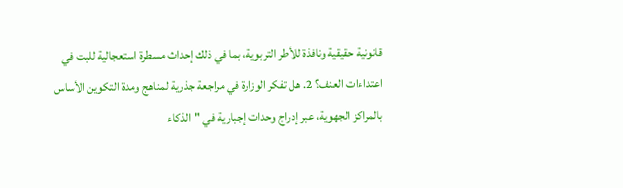قانونية حقيقية ونافذة للأطر التربوية، بما في ذلك إحداث مسطرة استعجالية للبت في اعتداءات العنف؟ 2. هل تفكر الوزارة في مراجعة جذرية لمناهج ومدة التكوين الأساس بالمراكز الجهوية، عبر إدراج وحدات إجبارية في "الذكاء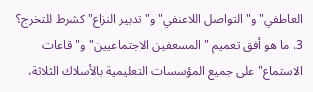العاطفي" و"التواصل اللاعنفي" و"تدبير النزاع" كشرط للتخرج؟ 3. ما هو أفق تعميم "المسعفين الاجتماعيين" و"قاعات الاستماع" على جميع المؤسسات التعليمية بالأسلاك الثلاثة،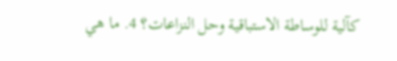كآلية للوساطة الاستباقية وحل النزاعات؟ 4. ما هي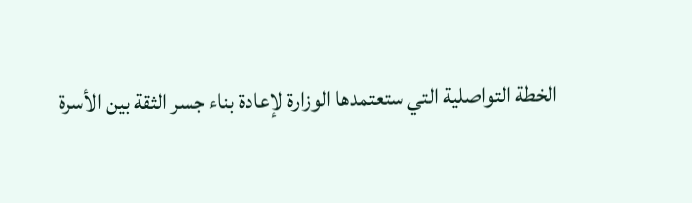الخطة التواصلية التي ستعتمدها الوزارة لإعادة بناء جسر الثقة بين الأسرة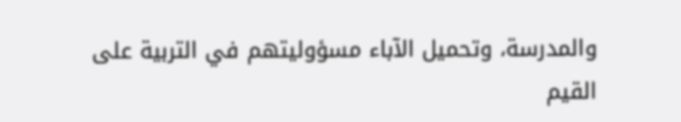والمدرسة، وتحميل الآباء مسؤوليتهم في التربية على القيم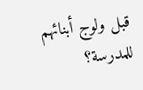قبل ولوج أبنائهم للمدرسة؟